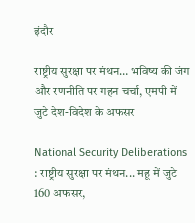इंदौर

राष्ट्रीय सुरक्षा पर मंथन… भविष्य की जंग और रणनीति पर गहन चर्चा, एमपी में जुटे देश-विदेश के अफसर

National Security Deliberations : राष्ट्रीय सुरक्षा पर मंथन... महू में जुटे 160 अफसर,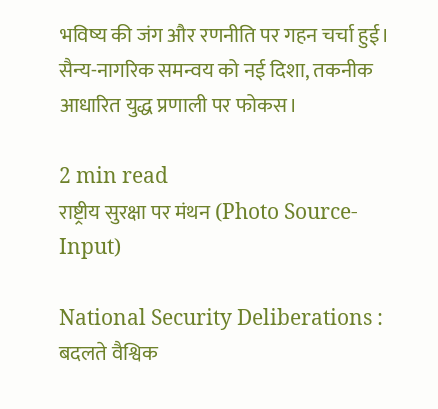भविष्य की जंग और रणनीति पर गहन चर्चा हुई। सैन्य-नागरिक समन्वय को नई दिशा, तकनीक आधारित युद्ध प्रणाली पर फोकस।

2 min read
राष्ट्रीय सुरक्षा पर मंथन (Photo Source- Input)

National Security Deliberations : बदलते वैश्विक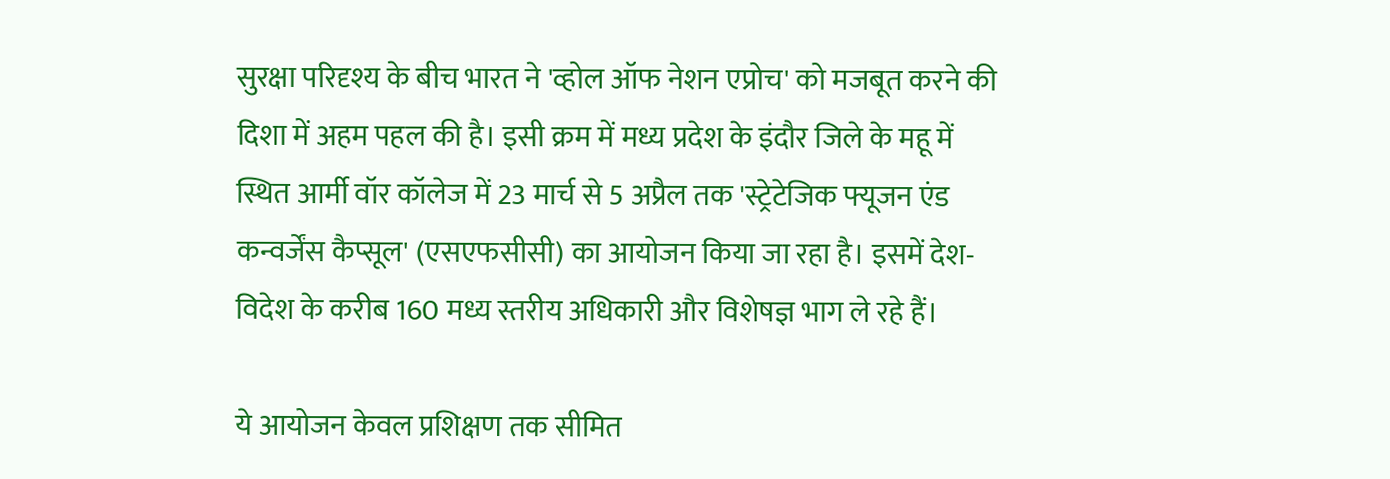सुरक्षा परिदृश्य के बीच भारत ने 'व्होल ऑफ नेशन एप्रोच' को मजबूत करने की दिशा में अहम पहल की है। इसी क्रम में मध्य प्रदेश के इंदौर जिले के महू में स्थित आर्मी वॉर कॉलेज में 23 मार्च से 5 अप्रैल तक 'स्ट्रेटेजिक फ्यूजन एंड कन्वर्जेंस कैप्सूल' (एसएफसीसी) का आयोजन किया जा रहा है। इसमें देश-विदेश के करीब 160 मध्य स्तरीय अधिकारी और विशेषज्ञ भाग ले रहे हैं।

ये आयोजन केवल प्रशिक्षण तक सीमित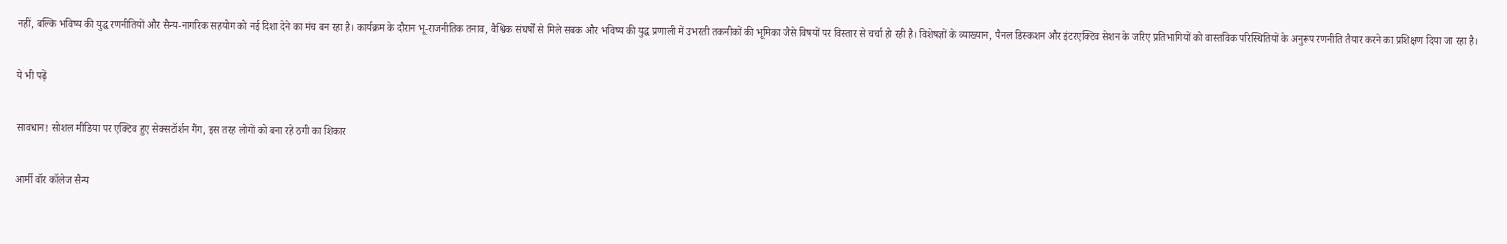नहीं, बल्कि भविष्य की युद्ध रणनीतियों और सैन्य-नागरिक सहयोग को नई दिशा देने का मंच बन रहा है। कार्यक्रम के दौरान भू-राजनीतिक तनाव, वैश्विक संघर्षों से मिले सबक और भविष्य की युद्ध प्रणाली में उभरती तकनीकों की भूमिका जैसे विषयों पर विस्तार से चर्चा हो रही है। विशेषज्ञों के व्याख्यान, पैनल डिस्कशन और इंटरएक्टिव सेशन के जरिए प्रतिभागियों को वास्तविक परिस्थितियों के अनुरूप रणनीति तैयार करने का प्रशिक्षण दिया जा रहा है।

ये भी पढ़ें

सावधान! सोशल मीडिया पर एक्टिव हुए सेक्सटॉर्शन गैंग, इस तरह लोगों को बना रहे ठगी का शिकार

आर्मी वॉर कॉलेज सैन्य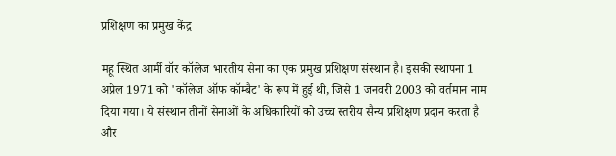प्रशिक्षण का प्रमुख केंद्र

महू स्थित आर्मी वॉर कॉलेज भारतीय सेना का एक प्रमुख प्रशिक्षण संस्थान है। इसकी स्थापना 1 अप्रेल 1971 को 'कॉलेज ऑफ कॉम्बैट' के रूप में हुई थी, जिसे 1 जनवरी 2003 को वर्तमान नाम दिया गया। ये संस्थान तीनों सेनाओं के अधिकारियों को उच्च स्तरीय सैन्य प्रशिक्षण प्रदान करता है और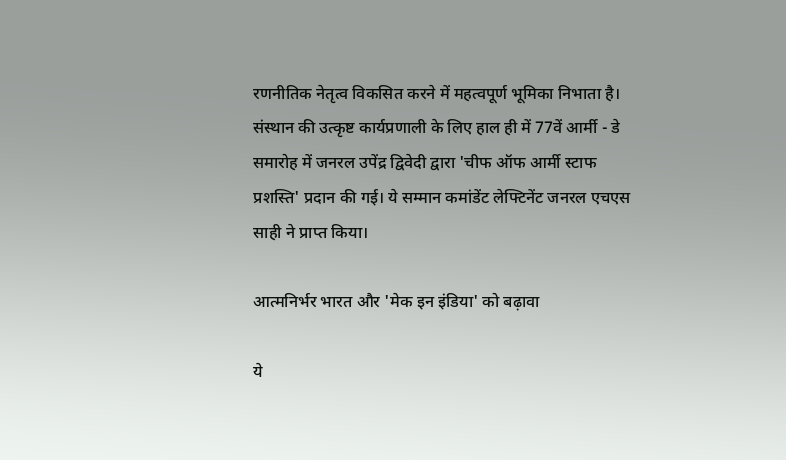रणनीतिक नेतृत्व विकसित करने में महत्वपूर्ण भूमिका निभाता है। संस्थान की उत्कृष्ट कार्यप्रणाली के लिए हाल ही में 77वें आर्मी - डे समारोह में जनरल उपेंद्र द्विवेदी द्वारा 'चीफ ऑफ आर्मी स्टाफ प्रशस्ति' प्रदान की गई। ये सम्मान कमांडेंट लेफ्टिनेंट जनरल एचएस साही ने प्राप्त किया।

आत्मनिर्भर भारत और 'मेक इन इंडिया' को बढ़ावा

ये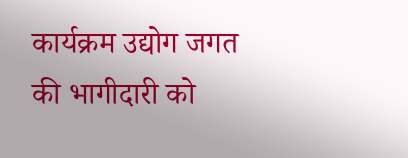कार्यक्रम उद्योग जगत की भागीदारी को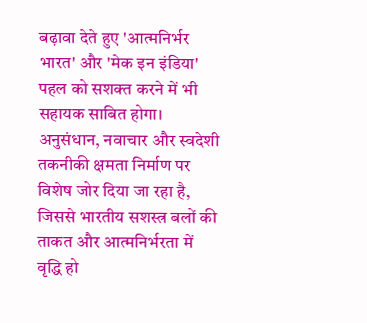बढ़ावा देते हुए 'आत्मनिर्भर भारत' और 'मेक इन इंडिया' पहल को सशक्त करने में भी सहायक साबित होगा। अनुसंधान, नवाचार और स्वदेशी तकनीकी क्षमता निर्माण पर विशेष जोर दिया जा रहा है, जिससे भारतीय सशस्त्र बलों की ताकत और आत्मनिर्भरता में वृद्धि हो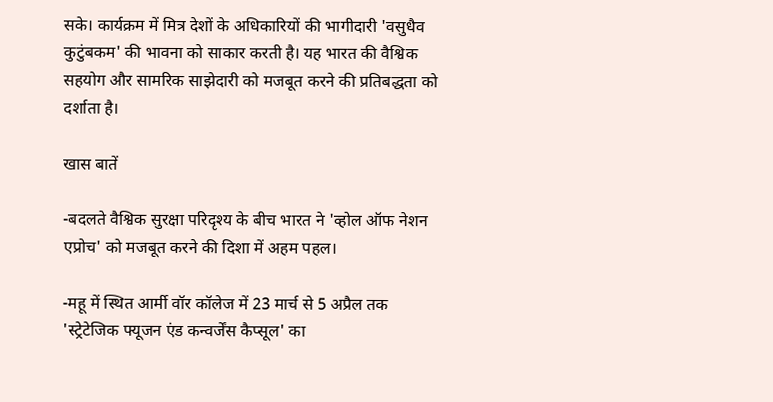सके। कार्यक्रम में मित्र देशों के अधिकारियों की भागीदारी 'वसुधैव कुटुंबकम' की भावना को साकार करती है। यह भारत की वैश्विक सहयोग और सामरिक साझेदारी को मजबूत करने की प्रतिबद्धता को दर्शाता है।

खास बातें

-बदलते वैश्विक सुरक्षा परिदृश्य के बीच भारत ने 'व्होल ऑफ नेशन एप्रोच' को मजबूत करने की दिशा में अहम पहल।

-महू में स्थित आर्मी वॉर कॉलेज में 23 मार्च से 5 अप्रैल तक 'स्ट्रेटेजिक फ्यूजन एंड कन्वर्जेंस कैप्सूल' का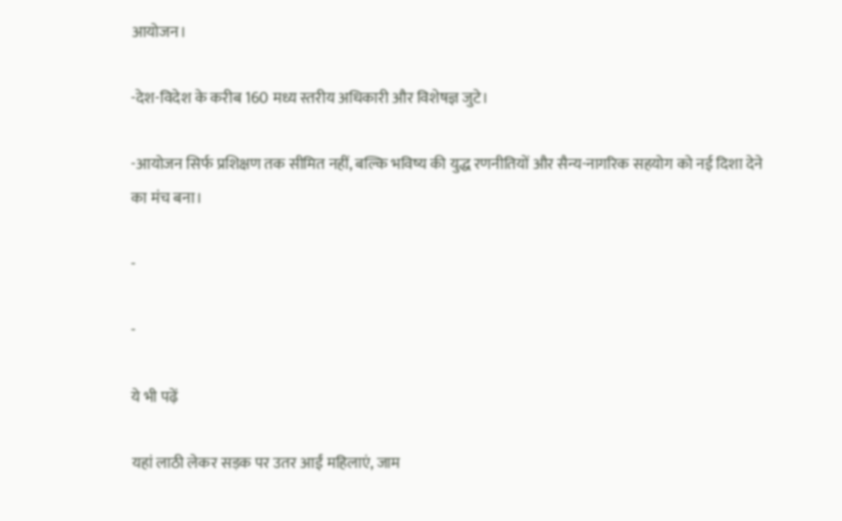आयोजन।

-देश-विदेश के करीब 160 मध्य स्तरीय अधिकारी और विशेषज्ञ जुटे।

-आयोजन सिर्फ प्रशिक्षण तक सीमित नहीं, बल्कि भविष्य की युद्ध रणनीतियों और सैन्य-नागरिक सहयोग को नई दिशा देने का मंच बना।

-

-

ये भी पढ़ें

यहां लाठी लेकर सड़क पर उतर आईं महिलाएं, जाम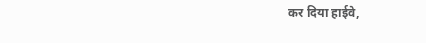कर दिया हाईवे,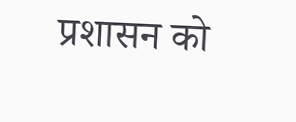प्रशासन को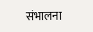संभालना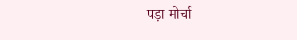पड़ा मोर्चा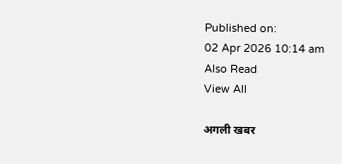Published on:
02 Apr 2026 10:14 am
Also Read
View All

अगली खबर